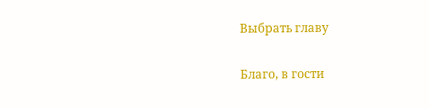Выбрать главу

Благо, в гости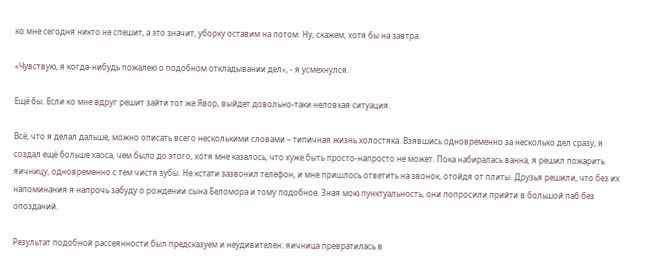ко мне сегодня никто не спешит, а это значит, уборку оставим на потом. Ну, скажем, хотя бы на завтра.

«Чувствую, я когда-нибудь пожалею о подобном откладывании дел», - я усмехнулся.

Ещё бы. Если ко мне вдруг решит зайти тот же Явор, выйдет довольно-таки неловкая ситуация.

Всё, что я делал дальше, можно описать всего несколькими словами – типичная жизнь холостяка. Взявшись одновременно за несколько дел сразу, я создал ещё больше хаоса, чем было до этого, хотя мне казалось, что хуже быть просто-напросто не может. Пока набиралась ванна, я решил пожарить яичницу, одновременно с тем чистя зубы. Не кстати зазвонил телефон, и мне пришлось ответить на звонок, отойдя от плиты. Друзья решили, что без их напоминания я напрочь забуду о рождении сына Беломора и тому подобное. Зная мою пунктуальность, они попросили прийти в большой паб без опозданий.

Результат подобной рассеянности был предсказуем и неудивителен: яичница превратилась в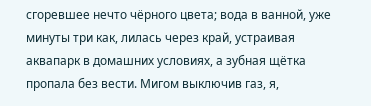сгоревшее нечто чёрного цвета; вода в ванной, уже минуты три как, лилась через край, устраивая аквапарк в домашних условиях, а зубная щётка пропала без вести. Мигом выключив газ, я,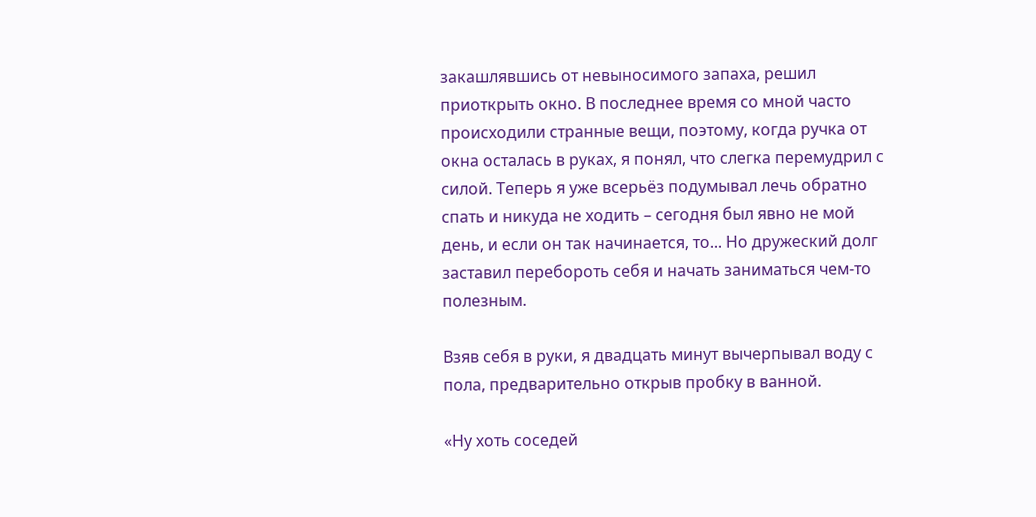закашлявшись от невыносимого запаха, решил приоткрыть окно. В последнее время со мной часто происходили странные вещи, поэтому, когда ручка от окна осталась в руках, я понял, что слегка перемудрил с силой. Теперь я уже всерьёз подумывал лечь обратно спать и никуда не ходить – сегодня был явно не мой день, и если он так начинается, то... Но дружеский долг заставил перебороть себя и начать заниматься чем-то полезным.

Взяв себя в руки, я двадцать минут вычерпывал воду с пола, предварительно открыв пробку в ванной.

«Ну хоть соседей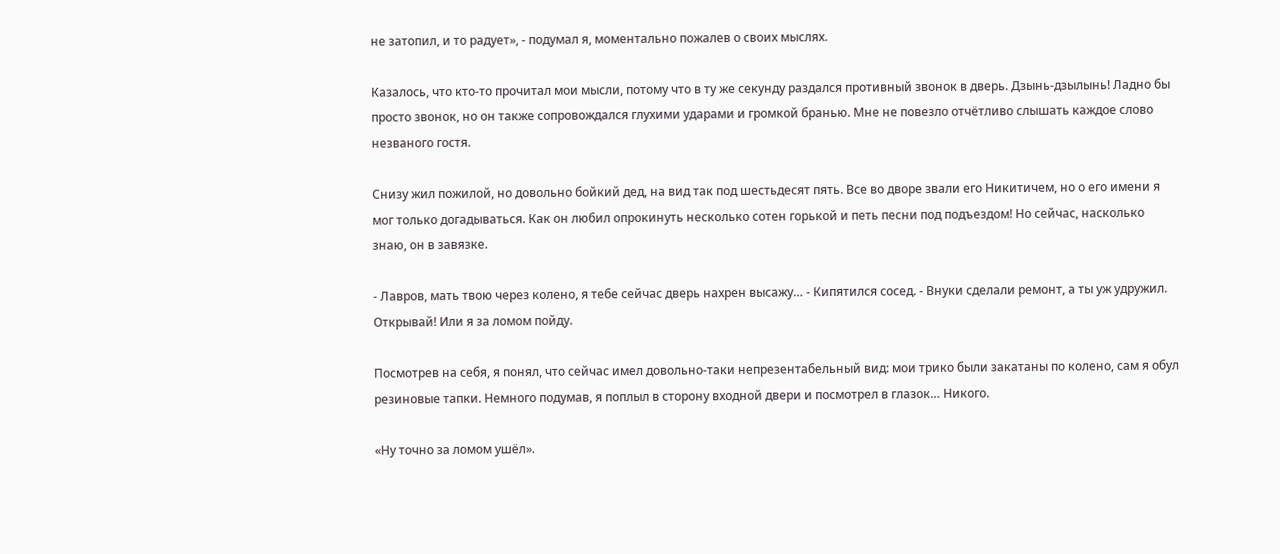не затопил, и то радует», - подумал я, моментально пожалев о своих мыслях.

Казалось, что кто-то прочитал мои мысли, потому что в ту же секунду раздался противный звонок в дверь. Дзынь-дзылынь! Ладно бы просто звонок, но он также сопровождался глухими ударами и громкой бранью. Мне не повезло отчётливо слышать каждое слово незваного гостя.

Снизу жил пожилой, но довольно бойкий дед, на вид так под шестьдесят пять. Все во дворе звали его Никитичем, но о его имени я мог только догадываться. Как он любил опрокинуть несколько сотен горькой и петь песни под подъездом! Но сейчас, насколько знаю, он в завязке.

- Лавров, мать твою через колено, я тебе сейчас дверь нахрен высажу… - Кипятился сосед. - Внуки сделали ремонт, а ты уж удружил. Открывай! Или я за ломом пойду.

Посмотрев на себя, я понял, что сейчас имел довольно-таки непрезентабельный вид: мои трико были закатаны по колено, сам я обул резиновые тапки. Немного подумав, я поплыл в сторону входной двери и посмотрел в глазок… Никого.

«Ну точно за ломом ушёл».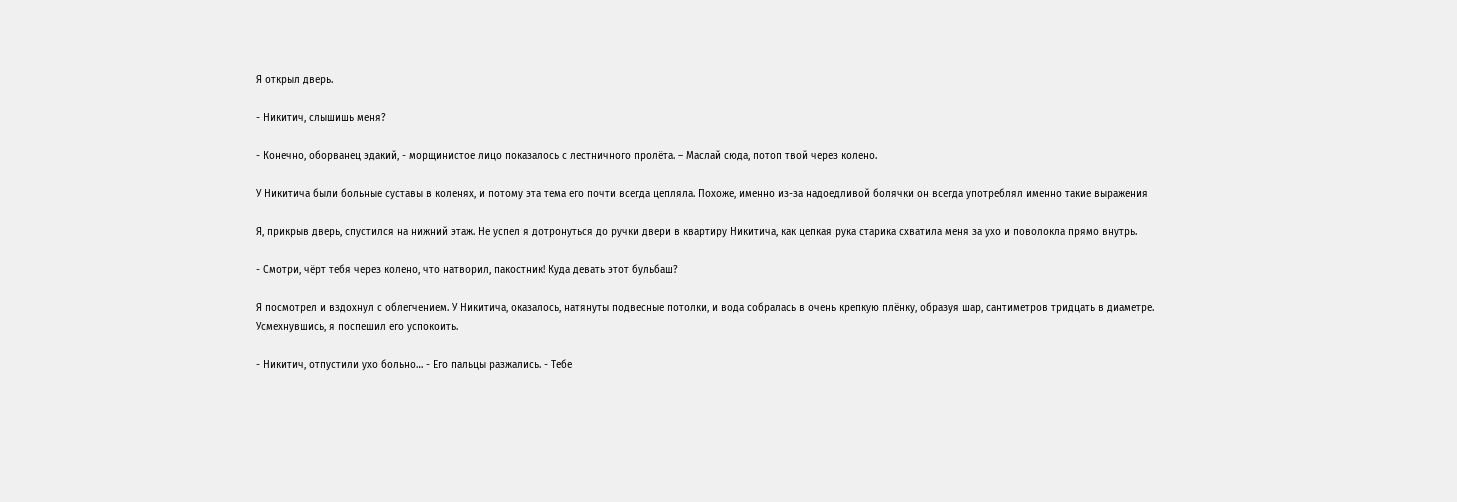Я открыл дверь.

- Никитич, слышишь меня?

- Конечно, оборванец эдакий, - морщинистое лицо показалось с лестничного пролёта. – Маслай сюда, потоп твой через колено.

У Никитича были больные суставы в коленях, и потому эта тема его почти всегда цепляла. Похоже, именно из-за надоедливой болячки он всегда употреблял именно такие выражения

Я, прикрыв дверь, спустился на нижний этаж. Не успел я дотронуться до ручки двери в квартиру Никитича, как цепкая рука старика схватила меня за ухо и поволокла прямо внутрь.

- Смотри, чёрт тебя через колено, что натворил, пакостник! Куда девать этот бульбаш?

Я посмотрел и вздохнул с облегчением. У Никитича, оказалось, натянуты подвесные потолки, и вода собралась в очень крепкую плёнку, образуя шар, сантиметров тридцать в диаметре. Усмехнувшись, я поспешил его успокоить.

- Никитич, отпустили ухо больно… - Его пальцы разжались. - Тебе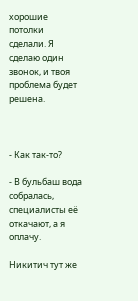хорошие потолки сделали. Я сделаю один звонок, и твоя проблема будет решена.



- Как так-то?

- В бульбаш вода собралась, специалисты её откачают, а я оплачу.

Никитич тут же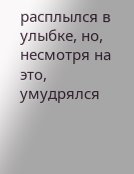расплылся в улыбке, но, несмотря на это, умудрялся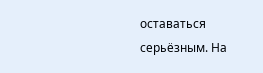оставаться серьёзным. На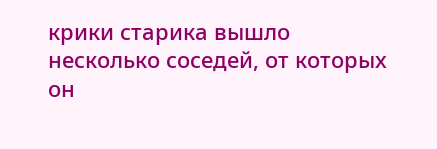крики старика вышло несколько соседей, от которых он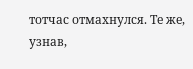тотчас отмахнулся. Те же, узнав,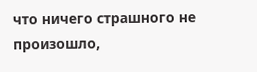что ничего страшного не произошло,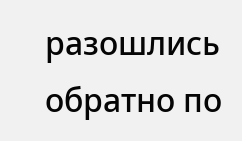разошлись обратно по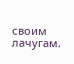своим лачугам.